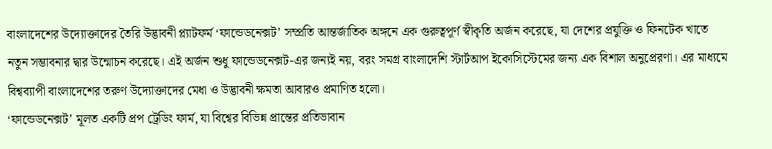বাংলাদেশের উদ্যোক্তাদের তৈরি উদ্ভাবনী প্ল্যাটফর্ম ‘ফান্ডেডনেক্সট’ সম্প্রতি আন্তর্জাতিক অঙ্গনে এক গুরুত্বপূর্ণ স্বীকৃতি অর্জন করেছে, যা দেশের প্রযুক্তি ও ফিনটেক খাতে নতুন সম্ভাবনার দ্বার উন্মোচন করেছে। এই অর্জন শুধু ফান্ডেডনেক্সট-এর জন্যই নয়, বরং সমগ্র বাংলাদেশি স্টার্টআপ ইকোসিস্টেমের জন্য এক বিশাল অনুপ্রেরণা। এর মাধ্যমে বিশ্বব্যাপী বাংলাদেশের তরুণ উদ্যোক্তাদের মেধা ও উদ্ভাবনী ক্ষমতা আবারও প্রমাণিত হলো।
‘ফান্ডেডনেক্সট’ মূলত একটি প্রপ ট্রেডিং ফার্ম, যা বিশ্বের বিভিন্ন প্রান্তের প্রতিভাবান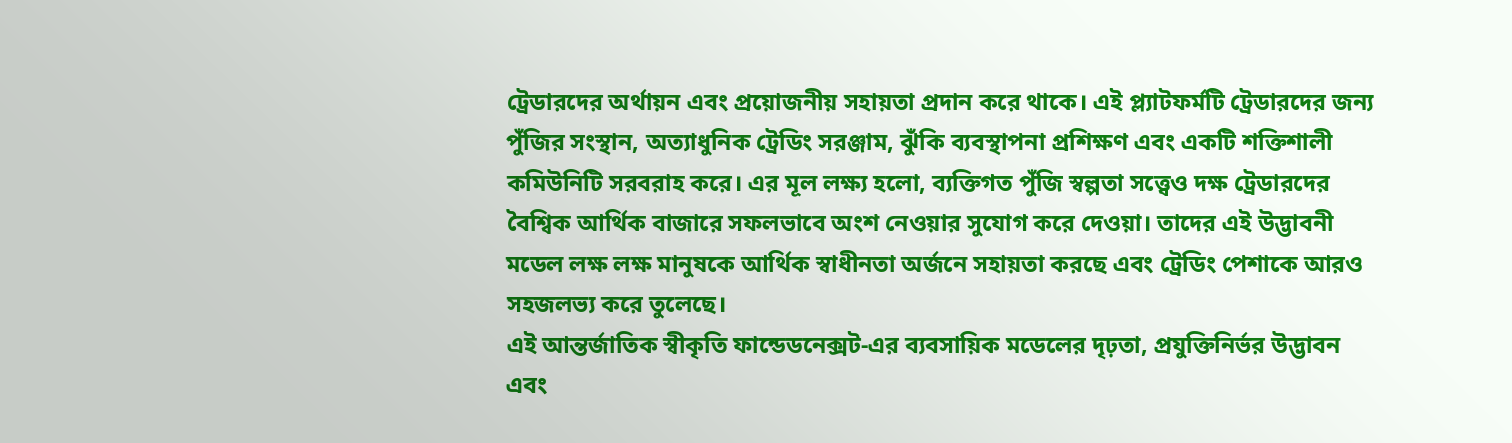ট্রেডারদের অর্থায়ন এবং প্রয়োজনীয় সহায়তা প্রদান করে থাকে। এই প্ল্যাটফর্মটি ট্রেডারদের জন্য পুঁজির সংস্থান, অত্যাধুনিক ট্রেডিং সরঞ্জাম, ঝুঁকি ব্যবস্থাপনা প্রশিক্ষণ এবং একটি শক্তিশালী কমিউনিটি সরবরাহ করে। এর মূল লক্ষ্য হলো, ব্যক্তিগত পুঁজি স্বল্পতা সত্ত্বেও দক্ষ ট্রেডারদের বৈশ্বিক আর্থিক বাজারে সফলভাবে অংশ নেওয়ার সুযোগ করে দেওয়া। তাদের এই উদ্ভাবনী মডেল লক্ষ লক্ষ মানুষকে আর্থিক স্বাধীনতা অর্জনে সহায়তা করছে এবং ট্রেডিং পেশাকে আরও সহজলভ্য করে তুলেছে।
এই আন্তর্জাতিক স্বীকৃতি ফান্ডেডনেক্সট-এর ব্যবসায়িক মডেলের দৃঢ়তা, প্রযুক্তিনির্ভর উদ্ভাবন এবং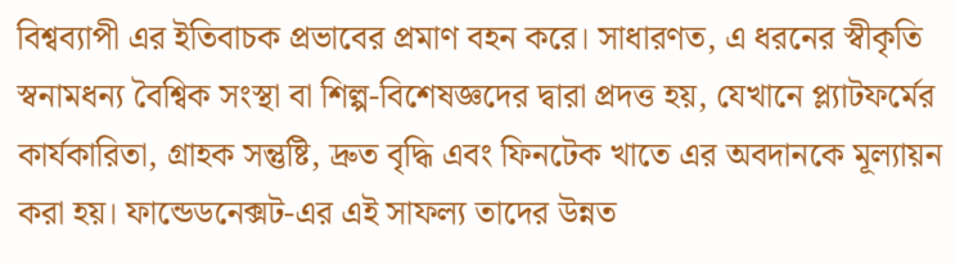বিশ্বব্যাপী এর ইতিবাচক প্রভাবের প্রমাণ বহন করে। সাধারণত, এ ধরনের স্বীকৃতি স্বনামধন্য বৈশ্বিক সংস্থা বা শিল্প-বিশেষজ্ঞদের দ্বারা প্রদত্ত হয়, যেখানে প্ল্যাটফর্মের কার্যকারিতা, গ্রাহক সন্তুষ্টি, দ্রুত বৃদ্ধি এবং ফিনটেক খাতে এর অবদানকে মূল্যায়ন করা হয়। ফান্ডেডনেক্সট-এর এই সাফল্য তাদের উন্নত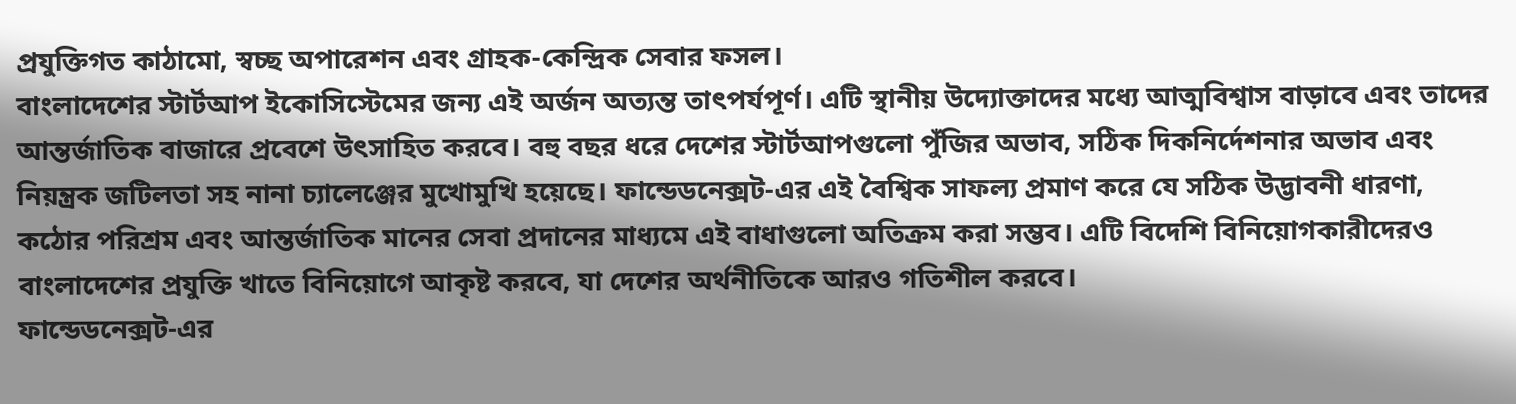প্রযুক্তিগত কাঠামো, স্বচ্ছ অপারেশন এবং গ্রাহক-কেন্দ্রিক সেবার ফসল।
বাংলাদেশের স্টার্টআপ ইকোসিস্টেমের জন্য এই অর্জন অত্যন্ত তাৎপর্যপূর্ণ। এটি স্থানীয় উদ্যোক্তাদের মধ্যে আত্মবিশ্বাস বাড়াবে এবং তাদের আন্তর্জাতিক বাজারে প্রবেশে উৎসাহিত করবে। বহু বছর ধরে দেশের স্টার্টআপগুলো পুঁজির অভাব, সঠিক দিকনির্দেশনার অভাব এবং নিয়ন্ত্রক জটিলতা সহ নানা চ্যালেঞ্জের মুখোমুখি হয়েছে। ফান্ডেডনেক্সট-এর এই বৈশ্বিক সাফল্য প্রমাণ করে যে সঠিক উদ্ভাবনী ধারণা, কঠোর পরিশ্রম এবং আন্তর্জাতিক মানের সেবা প্রদানের মাধ্যমে এই বাধাগুলো অতিক্রম করা সম্ভব। এটি বিদেশি বিনিয়োগকারীদেরও বাংলাদেশের প্রযুক্তি খাতে বিনিয়োগে আকৃষ্ট করবে, যা দেশের অর্থনীতিকে আরও গতিশীল করবে।
ফান্ডেডনেক্সট-এর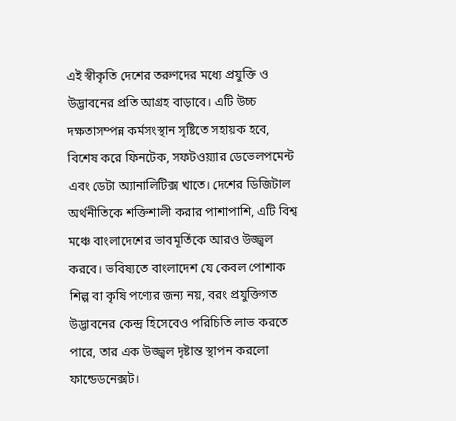এই স্বীকৃতি দেশের তরুণদের মধ্যে প্রযুক্তি ও উদ্ভাবনের প্রতি আগ্রহ বাড়াবে। এটি উচ্চ দক্ষতাসম্পন্ন কর্মসংস্থান সৃষ্টিতে সহায়ক হবে, বিশেষ করে ফিনটেক, সফটওয়্যার ডেভেলপমেন্ট এবং ডেটা অ্যানালিটিক্স খাতে। দেশের ডিজিটাল অর্থনীতিকে শক্তিশালী করার পাশাপাশি, এটি বিশ্ব মঞ্চে বাংলাদেশের ভাবমূর্তিকে আরও উজ্জ্বল করবে। ভবিষ্যতে বাংলাদেশ যে কেবল পোশাক শিল্প বা কৃষি পণ্যের জন্য নয়, বরং প্রযুক্তিগত উদ্ভাবনের কেন্দ্র হিসেবেও পরিচিতি লাভ করতে পারে, তার এক উজ্জ্বল দৃষ্টান্ত স্থাপন করলো ফান্ডেডনেক্সট।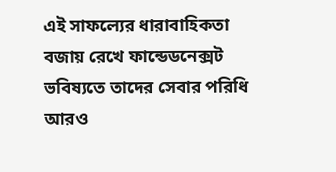এই সাফল্যের ধারাবাহিকতা বজায় রেখে ফান্ডেডনেক্সট ভবিষ্যতে তাদের সেবার পরিধি আরও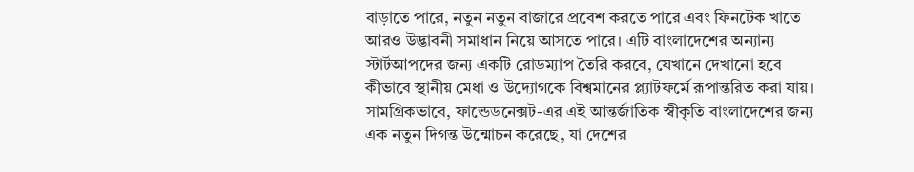বাড়াতে পারে, নতুন নতুন বাজারে প্রবেশ করতে পারে এবং ফিনটেক খাতে আরও উদ্ভাবনী সমাধান নিয়ে আসতে পারে। এটি বাংলাদেশের অন্যান্য স্টার্টআপদের জন্য একটি রোডম্যাপ তৈরি করবে, যেখানে দেখানো হবে কীভাবে স্থানীয় মেধা ও উদ্যোগকে বিশ্বমানের প্ল্যাটফর্মে রূপান্তরিত করা যায়। সামগ্রিকভাবে, ফান্ডেডনেক্সট-এর এই আন্তর্জাতিক স্বীকৃতি বাংলাদেশের জন্য এক নতুন দিগন্ত উন্মোচন করেছে, যা দেশের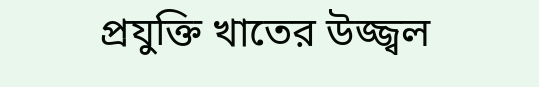প্রযুক্তি খাতের উজ্জ্বল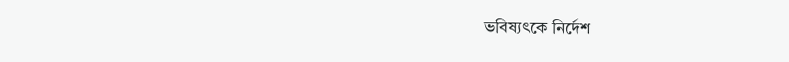ভবিষ্যৎকে নির্দেশ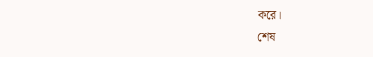করে।
শেষ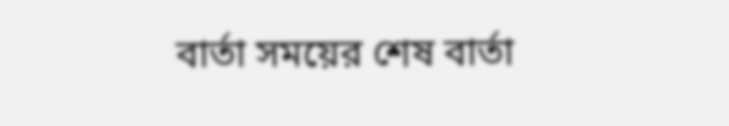বার্তা সময়ের শেষ বার্তা